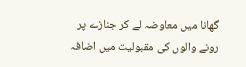گھانا میں معاوضہ لے کر جنازے پر رونے والوں کی مقبولیت میں اضافہ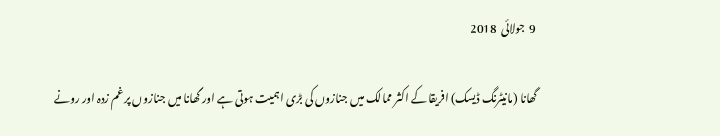9  جولائی  2018

گھانا (مانیٹرنگ ڈیسک) افریقا کے اکثر ممالک میں جنازوں کی بڑی اہمیت ہوتی ہے اور گھانا میں جنازوں پر غم زدہ اور رونے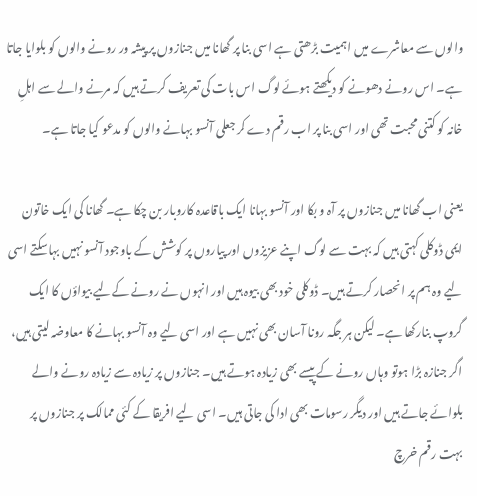والوں سے معاشرے میں اہمیت بڑھتی ہے اسی بنا پر گھانا میں جنازوں پر پیشہ ور رونے والوں کو بلوایا جاتا ہے۔ اس رونے دھونے کو دیکھتے ہوئے لوگ اس بات کی تعریف کرتے ہیں کہ مرنے والے سے اہلِ خانہ کو کتنی محبت تھی اور اسی بنا پر اب رقم دے کر جعلی آنسو بہانے والوں کو مدعو کیا جاتا ہے۔

یعنی اب گھانا میں جنازوں پر آہ و بکا اور آنسو بہانا ایک باقاعدہ کاروبار بن چکا ہے۔ گھانا کی ایک خاتون ایمی ڈوکلی کہتی ہیں کہ بہت سے لوگ اپنے عزیزوں اور پیاروں پر کوشش کے باوجود آنسو نہیں بہاسکتے اسی لیے وہ ہم پر انحصار کرتے ہیں۔ ڈوکلی خود بھی بیوہ ہیں اور انہوں نے رونے کےلیے بیواؤں کا ایک گروپ بنارکھا ہے۔ لیکن ہر جگہ رونا آسان بھی نہیں ہے اور اسی لیے وہ آنسو بہانے کا معاوضہ لیتی ہیں، اگر جنازہ بڑا ہوتو وہاں رونے کے پیسے بھی زیادہ ہوتے ہیں۔ جنازوں پر زیادہ سے زیادہ رونے والے بلوائے جاتے ہیں اور دیگر رسومات بھی ادا کی جاتی ہیں۔ اسی لیے افریقا کے کئی ممالک پر جنازوں پر بہت رقم خرچ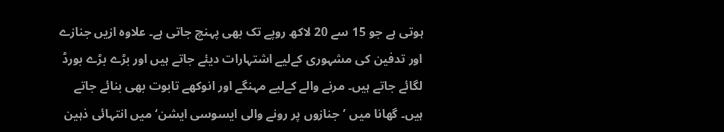ہوتی ہے جو 15 سے 20 لاکھ روپے تک بھی پہنچ جاتی ہے۔ علاوہ ازیں جنازے اور تدفین کی مشہوری کےلیے اشتہارات دیئے جاتے ہیں اور بڑے بڑے بورڈ لگائے جاتے ہیں۔ مرنے والے کےلیے مہنگے اور انوکھے تابوت بھی بنائے جاتے ہیں۔ گھانا میں ’جنازوں پر رونے والی ایسوسی ایشن‘ میں انتہائی ذہین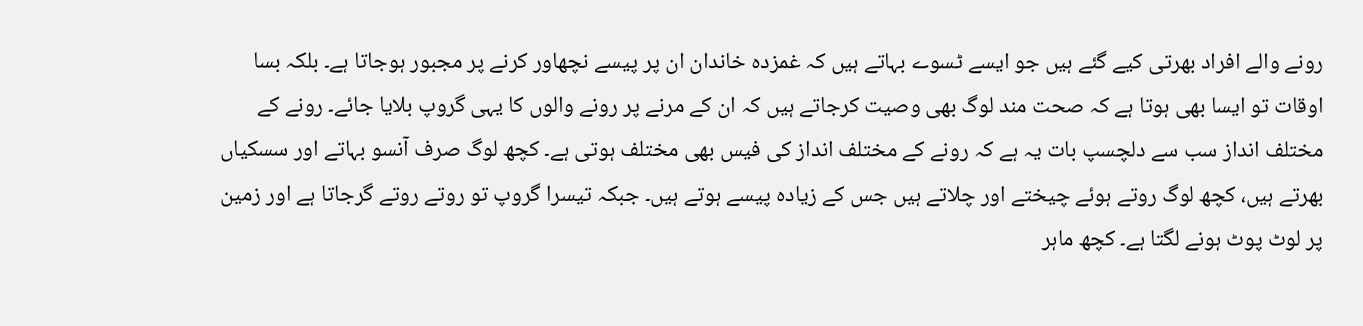رونے والے افراد بھرتی کیے گئے ہیں جو ایسے ٹسوے بہاتے ہیں کہ غمزدہ خاندان ان پر پیسے نچھاور کرنے پر مجبور ہوجاتا ہے۔ بلکہ بسا اوقات تو ایسا بھی ہوتا ہے کہ صحت مند لوگ بھی وصیت کرجاتے ہیں کہ ان کے مرنے پر رونے والوں کا یہی گروپ بلایا جائے۔ رونے کے مختلف انداز سب سے دلچسپ بات یہ ہے کہ رونے کے مختلف انداز کی فیس بھی مختلف ہوتی ہے۔ کچھ لوگ صرف آنسو بہاتے اور سسکیاں بھرتے ہیں، کچھ لوگ روتے ہوئے چیختے اور چلاتے ہیں جس کے زیادہ پیسے ہوتے ہیں۔ جبکہ تیسرا گروپ تو روتے روتے گرجاتا ہے اور زمین پر لوٹ پوٹ ہونے لگتا ہے۔ کچھ ماہر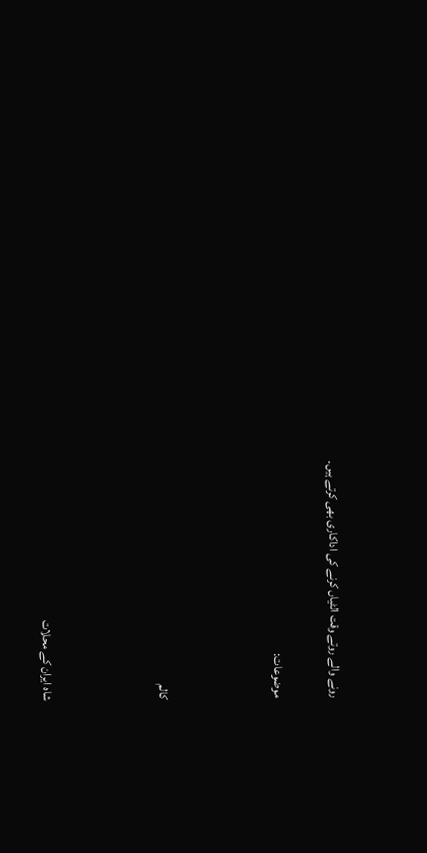رونے والے روتے وقت الٹیاں کرنے کی اداکاری بھی کرتے ہیں۔

موضوعات:



کالم



شاہ ایران کے محلات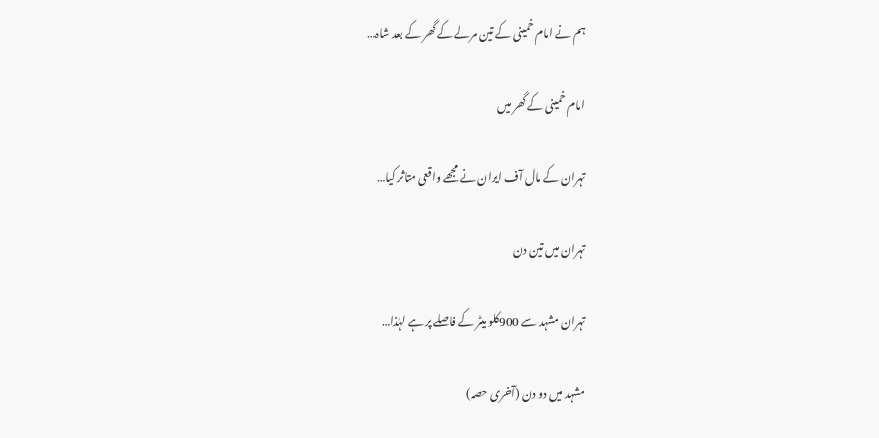ہم نے امام خمینی کے تین مرلے کے گھر کے بعد شاہ…

امام خمینی کے گھر میں

تہران کے مال آف ایران نے مجھے واقعی متاثر کیا…

تہران میں تین دن

تہران مشہد سے 900کلو میٹر کے فاصلے پر ہے لہٰذا…

مشہد میں دو دن (آخری حصہ)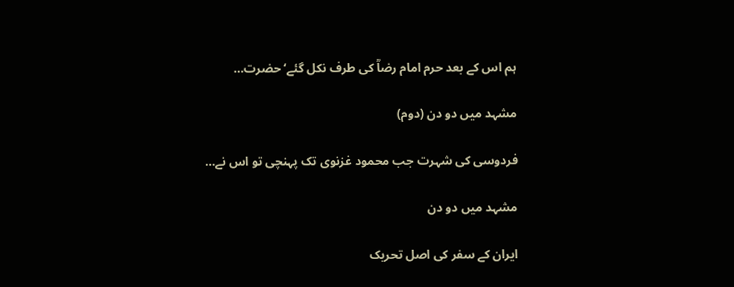ہم اس کے بعد حرم امام رضاؒ کی طرف نکل گئے‘ حضرت…

مشہد میں دو دن (دوم)

فردوسی کی شہرت جب محمود غزنوی تک پہنچی تو اس نے…

مشہد میں دو دن

ایران کے سفر کی اصل تحریک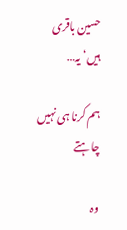حسین باقری ہیں‘ یہ…

ہم کرنا ہی نہیں چاہتے

وہ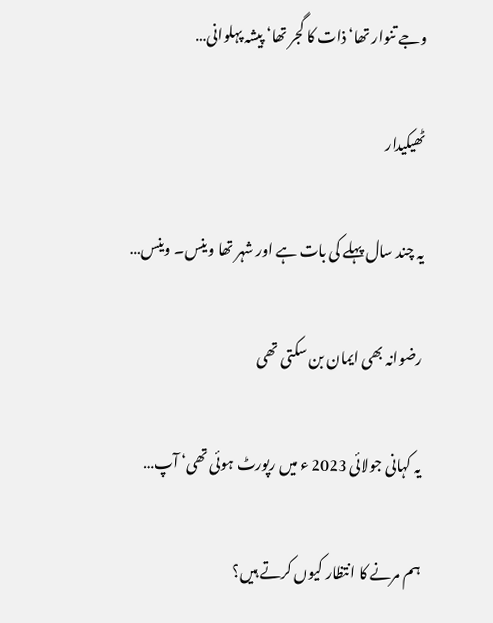وجے تنوار تھا‘ ذات کا گجر تھا‘ پیشہ پہلوانی…

ٹھیکیدار

یہ چند سال پہلے کی بات ہے اور شہر تھا وینس۔ وینس…

رضوانہ بھی ایمان بن سکتی تھی

یہ کہانی جولائی 2023 ء میں رپورٹ ہوئی تھی‘ آپ…

ہم مرنے کا انتظار کیوں کرتے ہیں؟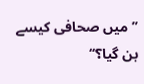’’میں صحافی کیسے بن گیا؟‘‘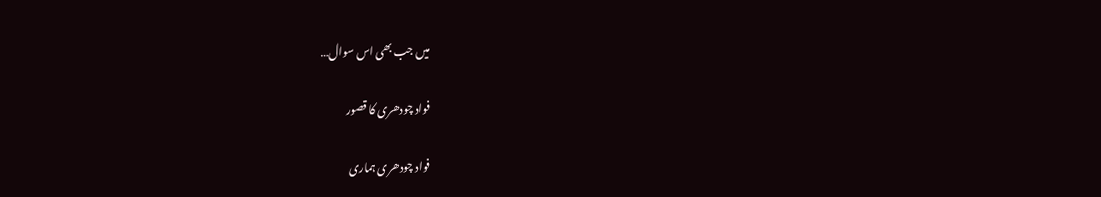میں جب بھی اس سوال…

فواد چودھری کا قصور

فواد چودھری ہماری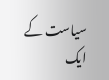سیاست کے ایک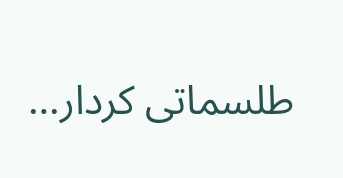طلسماتی کردار…